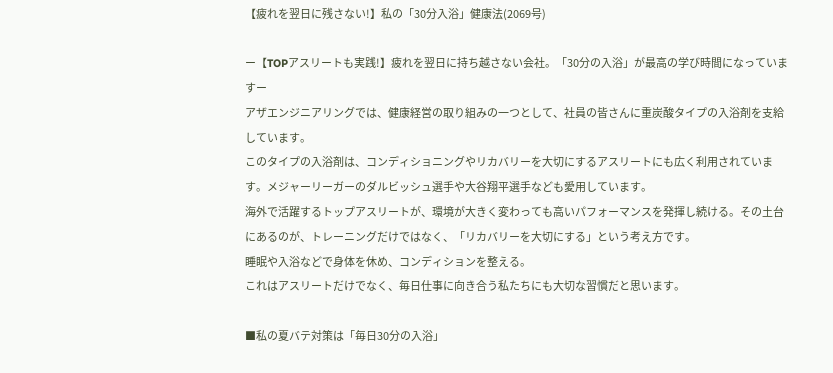【疲れを翌日に残さない!】私の「30分入浴」健康法(2069号)

ー【TOPアスリートも実践!】疲れを翌日に持ち越さない会社。「30分の入浴」が最高の学び時間になっていますー
アザエンジニアリングでは、健康経営の取り組みの一つとして、社員の皆さんに重炭酸タイプの入浴剤を支給しています。
このタイプの入浴剤は、コンディショニングやリカバリーを大切にするアスリートにも広く利用されています。メジャーリーガーのダルビッシュ選手や大谷翔平選手なども愛用しています。
海外で活躍するトップアスリートが、環境が大きく変わっても高いパフォーマンスを発揮し続ける。その土台にあるのが、トレーニングだけではなく、「リカバリーを大切にする」という考え方です。
睡眠や入浴などで身体を休め、コンディションを整える。
これはアスリートだけでなく、毎日仕事に向き合う私たちにも大切な習慣だと思います。

■私の夏バテ対策は「毎日30分の入浴」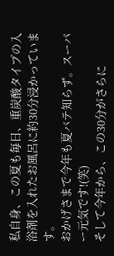私自身、この夏も毎日、重炭酸タイプの入浴剤を入れたお風呂に約30分浸かっています。
おかげさまで今年も夏バテ知らず。スーパー元気です!(笑)
そして今年から、この30分がさらに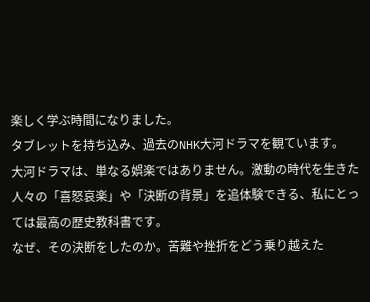楽しく学ぶ時間になりました。
タブレットを持ち込み、過去のNHK大河ドラマを観ています。
大河ドラマは、単なる娯楽ではありません。激動の時代を生きた人々の「喜怒哀楽」や「決断の背景」を追体験できる、私にとっては最高の歴史教科書です。
なぜ、その決断をしたのか。苦難や挫折をどう乗り越えた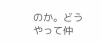のか。どうやって仲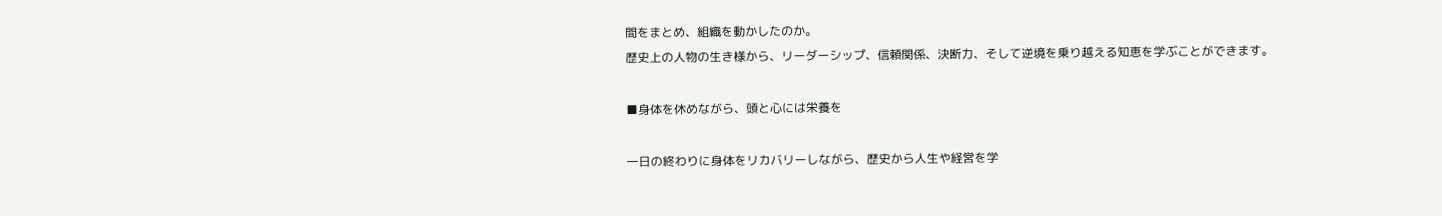間をまとめ、組織を動かしたのか。
歴史上の人物の生き様から、リーダーシップ、信頼関係、決断力、そして逆境を乗り越える知恵を学ぶことができます。

■身体を休めながら、頭と心には栄養を

一日の終わりに身体をリカバリーしながら、歴史から人生や経営を学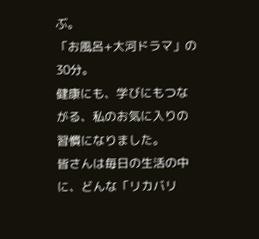ぶ。
「お風呂+大河ドラマ」の30分。
健康にも、学びにもつながる、私のお気に入りの習慣になりました。
皆さんは毎日の生活の中に、どんな「リカバリ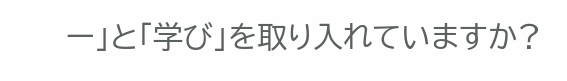ー」と「学び」を取り入れていますか?